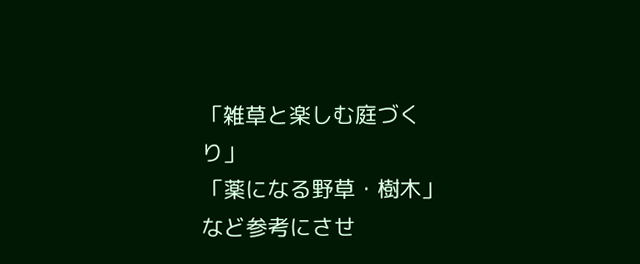「雑草と楽しむ庭づくり」
「薬になる野草・樹木」
など参考にさせ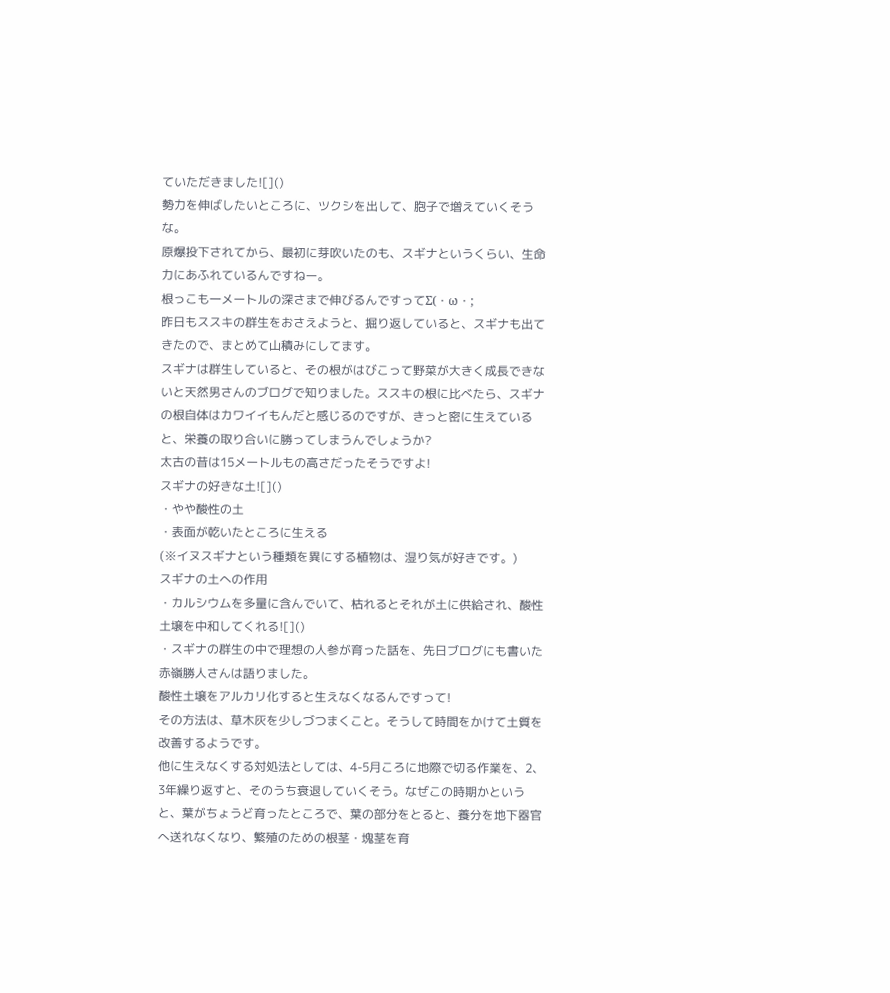ていただきました![]()
勢力を伸ばしたいところに、ツクシを出して、胞子で増えていくそうな。
原爆投下されてから、最初に芽吹いたのも、スギナというくらい、生命力にあふれているんですねー。
根っこも一メートルの深さまで伸びるんですってΣ(・ω・;
昨日もススキの群生をおさえようと、掘り返していると、スギナも出てきたので、まとめて山積みにしてます。
スギナは群生していると、その根がはびこって野菜が大きく成長できないと天然男さんのブログで知りました。ススキの根に比べたら、スギナの根自体はカワイイもんだと感じるのですが、きっと密に生えていると、栄養の取り合いに勝ってしまうんでしょうか?
太古の昔は15メートルもの高さだったそうですよ!
スギナの好きな土![]()
・やや酸性の土
・表面が乾いたところに生える
(※イヌスギナという種類を異にする植物は、湿り気が好きです。)
スギナの土への作用
・カルシウムを多量に含んでいて、枯れるとそれが土に供給され、酸性土壌を中和してくれる![]()
・スギナの群生の中で理想の人参が育った話を、先日ブログにも書いた赤嶺勝人さんは語りました。
酸性土壌をアルカリ化すると生えなくなるんですって!
その方法は、草木灰を少しづつまくこと。そうして時間をかけて土質を改善するようです。
他に生えなくする対処法としては、4-5月ころに地際で切る作業を、2、3年繰り返すと、そのうち衰退していくそう。なぜこの時期かというと、葉がちょうど育ったところで、葉の部分をとると、養分を地下器官へ送れなくなり、繁殖のための根茎・塊茎を育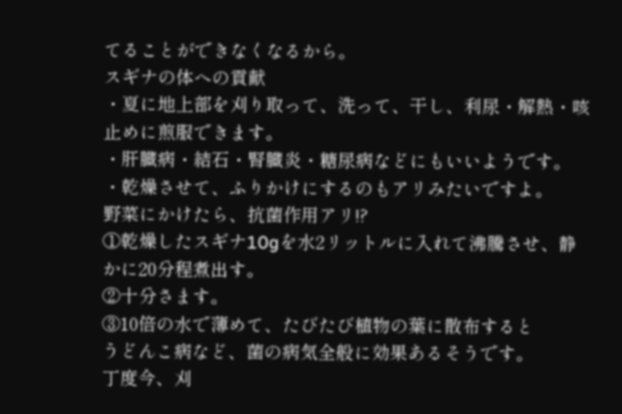てることができなくなるから。
スギナの体への貢献
・夏に地上部を刈り取って、洗って、干し、利尿・解熱・咳止めに煎服できます。
・肝臓病・結石・腎臓炎・糖尿病などにもいいようです。
・乾燥させて、ふりかけにするのもアリみたいですよ。
野菜にかけたら、抗菌作用アリ!?
①乾燥したスギナ10gを水2リットルに入れて沸騰させ、静かに20分程煮出す。
②十分さます。
③10倍の水で薄めて、たびたび植物の葉に散布すると
うどんこ病など、菌の病気全般に効果あるそうです。
丁度今、刈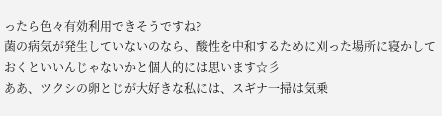ったら色々有効利用できそうですね?
菌の病気が発生していないのなら、酸性を中和するために刈った場所に寝かしておくといいんじゃないかと個人的には思います☆彡
ああ、ツクシの卵とじが大好きな私には、スギナ一掃は気乗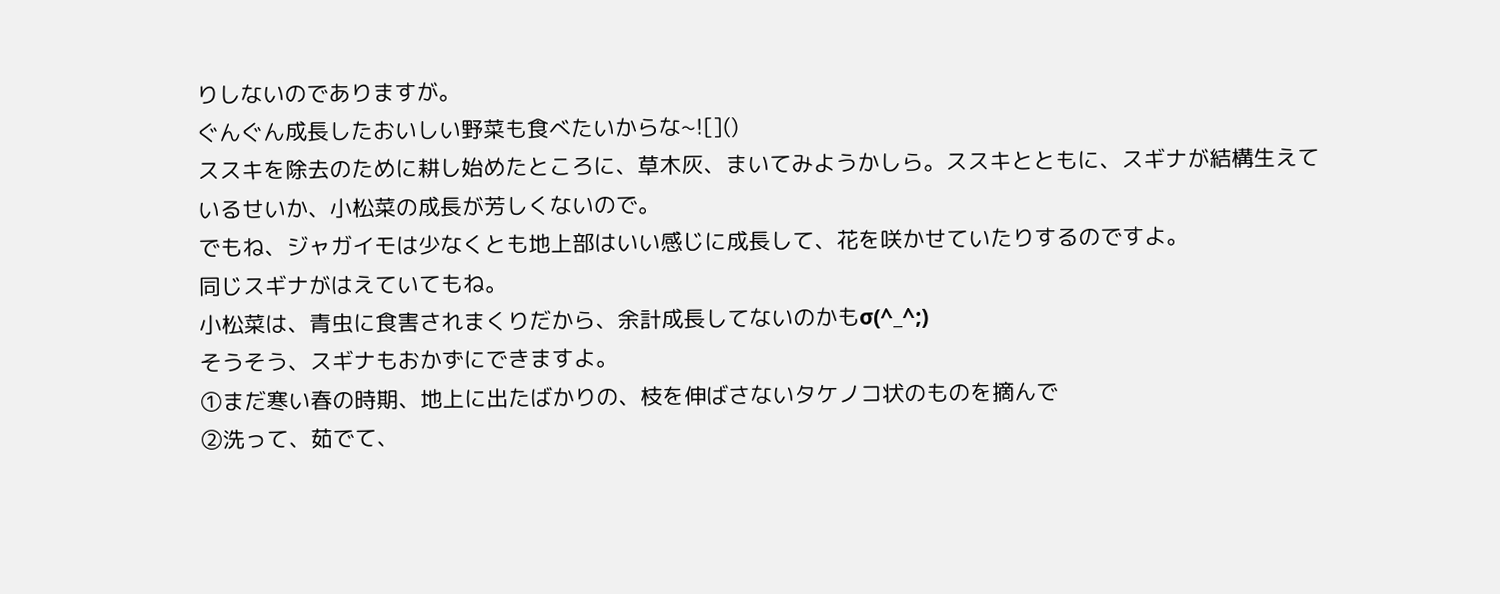りしないのでありますが。
ぐんぐん成長したおいしい野菜も食べたいからな~![]()
ススキを除去のために耕し始めたところに、草木灰、まいてみようかしら。ススキとともに、スギナが結構生えているせいか、小松菜の成長が芳しくないので。
でもね、ジャガイモは少なくとも地上部はいい感じに成長して、花を咲かせていたりするのですよ。
同じスギナがはえていてもね。
小松菜は、青虫に食害されまくりだから、余計成長してないのかもσ(^_^;)
そうそう、スギナもおかずにできますよ。
①まだ寒い春の時期、地上に出たばかりの、枝を伸ばさないタケノコ状のものを摘んで
②洗って、茹でて、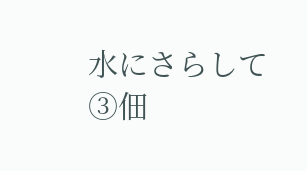水にさらして
③佃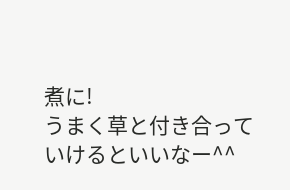煮に!
うまく草と付き合っていけるといいなー^^